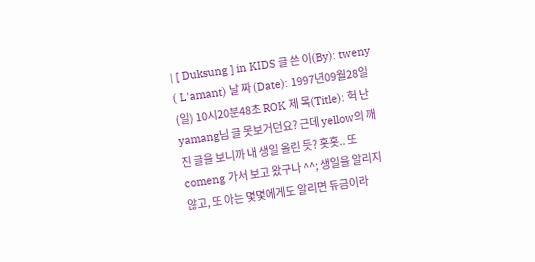| [ Duksung ] in KIDS 글 쓴 이(By): tweny ( L'amant) 날 짜 (Date): 1997년09월28일(일) 10시20분48초 ROK 제 목(Title): 헉 난 yamang님 글 못보거던요? 근데 yellow의 깨진 글을 보니까 내 생일 올린 듯? 홋홋.. 또 comeng 가서 보고 왔구나 ^^; 생일을 알리지 않고, 또 아는 몇몇에게도 알리면 듀금이라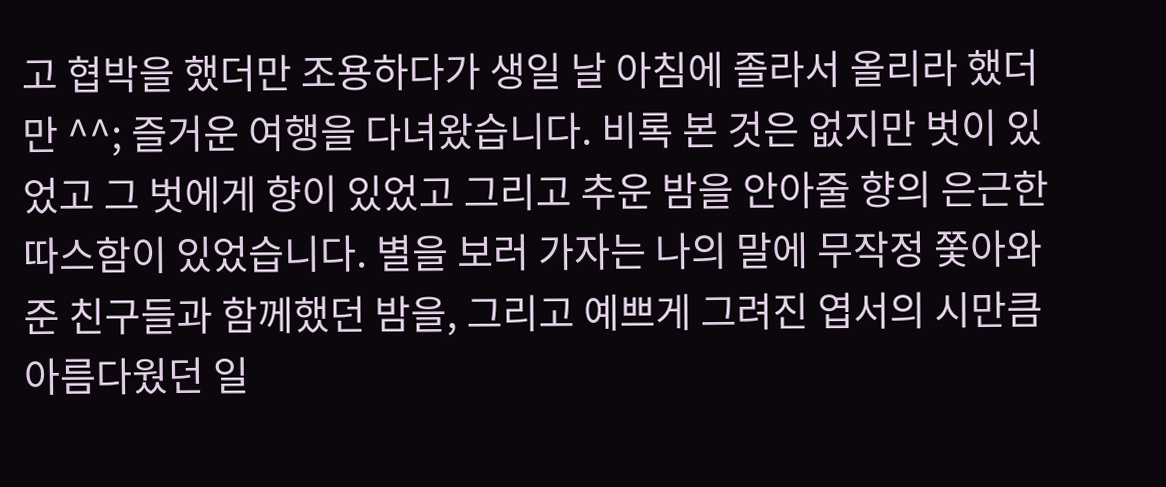고 협박을 했더만 조용하다가 생일 날 아침에 졸라서 올리라 했더만 ^^; 즐거운 여행을 다녀왔습니다. 비록 본 것은 없지만 벗이 있었고 그 벗에게 향이 있었고 그리고 추운 밤을 안아줄 향의 은근한 따스함이 있었습니다. 별을 보러 가자는 나의 말에 무작정 쫓아와 준 친구들과 함께했던 밤을, 그리고 예쁘게 그려진 엽서의 시만큼 아름다웠던 일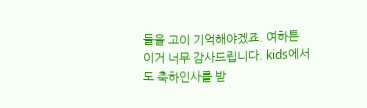들을 고이 기억해야겠죠. 여하튼 이거 너무 감사드립니다. kids에서도 축하인사를 받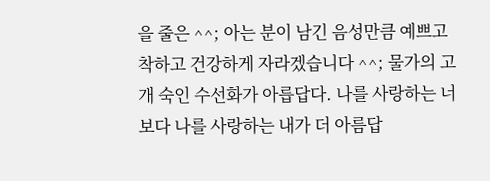을 줄은 ^^; 아는 분이 남긴 음성만큼 예쁘고 착하고 건강하게 자라겠습니다 ^^; 물가의 고개 숙인 수선화가 아릅답다. 나를 사랑하는 너보다 나를 사랑하는 내가 더 아름답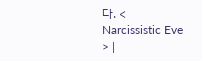다. < Narcissistic Eve > |